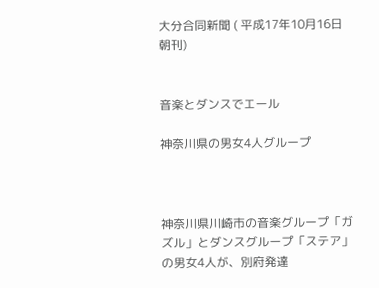大分合同新聞 ( 平成17年10月16日 朝刊)


音楽とダンスでエール

神奈川県の男女4人グループ



神奈川県川崎市の音楽グループ「ガズル」とダンスグループ「ステア」の男女4人が、別府発達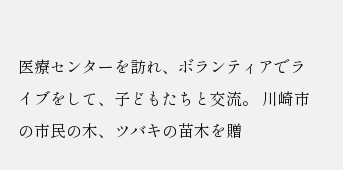医療センターを訪れ、ボランティアでライブをして、子どもたちと交流。 川崎市の市民の木、ツバキの苗木を贈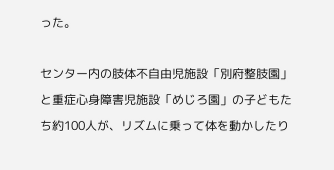った。

センター内の肢体不自由児施設「別府整肢園」と重症心身障害児施設「めじろ園」の子どもたち約100人が、リズムに乗って体を動かしたり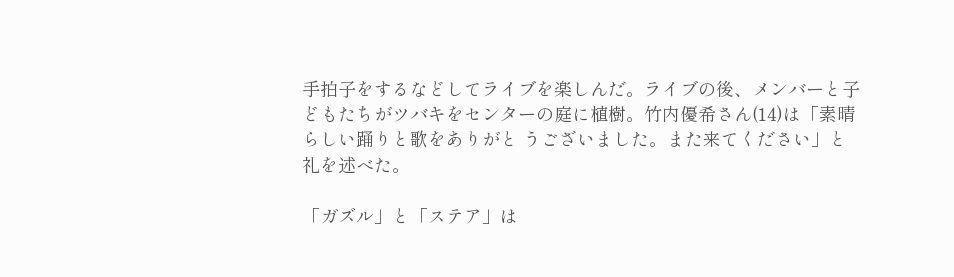手拍子をするなどしてライブを楽しんだ。ライブの後、メンバーと子どもたちがツバキをセンターの庭に植樹。竹内優希さん(14)は「素晴らしい踊りと歌をありがと うございました。また来てください」と 礼を述べた。

「ガズル」と「ステア」は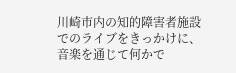川崎市内の知的障害者施設でのライブをきっかけに、音楽を通じて何かで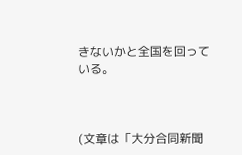きないかと全国を回っている。



(文章は「大分合同新聞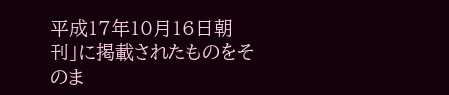平成17年10月16日朝刊」に掲載されたものをそのま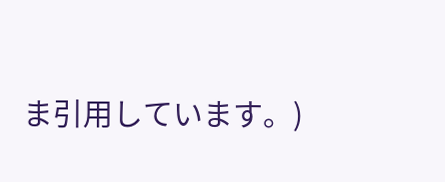ま引用しています。)